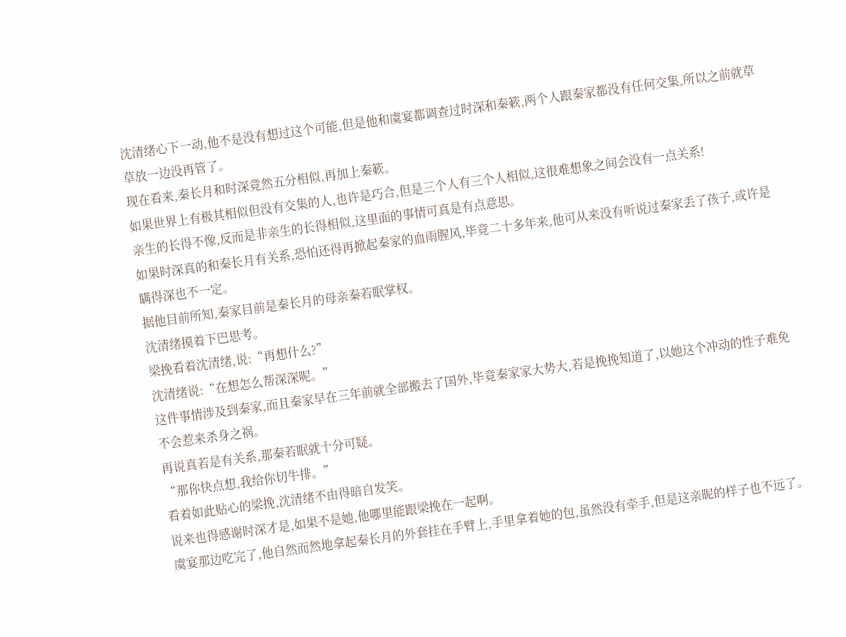沈清绪心下一动,他不是没有想过这个可能,但是他和虞宴都调查过时深和秦簌,两个人跟秦家都没有任何交集,所以之前就草草放一边没再管了。
现在看来,秦长月和时深竟然五分相似,再加上秦簌。
如果世界上有极其相似但没有交集的人,也许是巧合,但是三个人有三个人相似,这很难想象之间会没有一点关系!
亲生的长得不像,反而是非亲生的长得相似,这里面的事情可真是有点意思。
如果时深真的和秦长月有关系,恐怕还得再掀起秦家的血雨腥风,毕竟二十多年来,他可从来没有听说过秦家丢了孩子,或许是瞒得深也不一定。
据他目前所知,秦家目前是秦长月的母亲秦若眠掌权。
沈清绪摸着下巴思考。
梁挽看着沈清绪,说:“再想什么?”
沈清绪说:“在想怎么帮深深呢。”
这件事情涉及到秦家,而且秦家早在三年前就全部搬去了国外,毕竟秦家家大势大,若是挽挽知道了,以她这个冲动的性子难免不会惹来杀身之祸。
再说真若是有关系,那秦若眠就十分可疑。
“那你快点想,我给你切牛排。”
看着如此贴心的梁挽,沈清绪不由得暗自发笑。
说来也得感谢时深才是,如果不是她,他哪里能跟梁挽在一起啊。
虞宴那边吃完了,他自然而然地拿起秦长月的外套挂在手臂上,手里拿着她的包,虽然没有牵手,但是这亲昵的样子也不远了。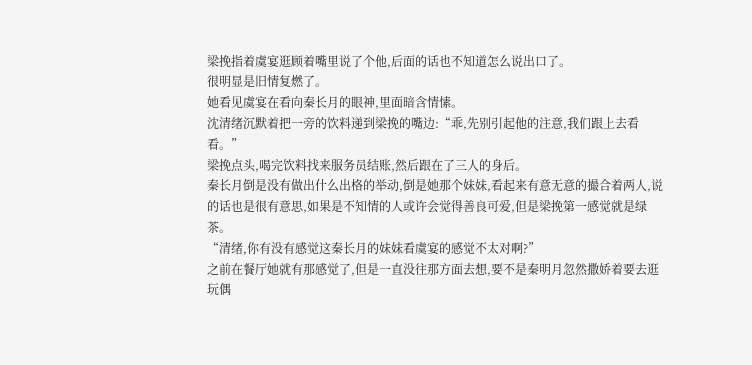梁挽指着虞宴逛顾着嘴里说了个他,后面的话也不知道怎么说出口了。
很明显是旧情复燃了。
她看见虞宴在看向秦长月的眼神,里面暗含情愫。
沈清绪沉默着把一旁的饮料递到梁挽的嘴边:“乖,先别引起他的注意,我们跟上去看看。”
梁挽点头,喝完饮料找来服务员结账,然后跟在了三人的身后。
秦长月倒是没有做出什么出格的举动,倒是她那个妹妹,看起来有意无意的撮合着两人,说的话也是很有意思,如果是不知情的人或许会觉得善良可爱,但是梁挽第一感觉就是绿茶。
“清绪,你有没有感觉这秦长月的妹妹看虞宴的感觉不太对啊?”
之前在餐厅她就有那感觉了,但是一直没往那方面去想,要不是秦明月忽然撒娇着要去逛玩偶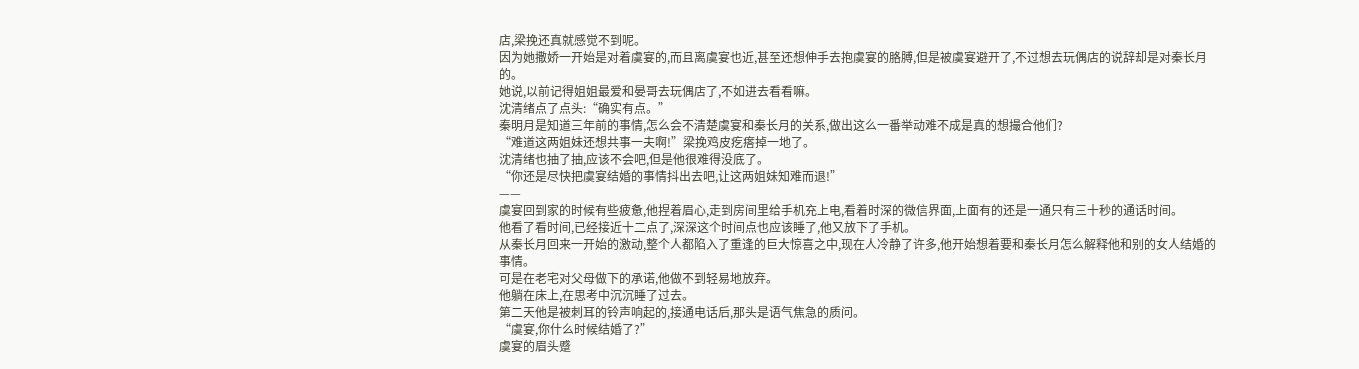店,梁挽还真就感觉不到呢。
因为她撒娇一开始是对着虞宴的,而且离虞宴也近,甚至还想伸手去抱虞宴的胳膊,但是被虞宴避开了,不过想去玩偶店的说辞却是对秦长月的。
她说,以前记得姐姐最爱和晏哥去玩偶店了,不如进去看看嘛。
沈清绪点了点头:“确实有点。”
秦明月是知道三年前的事情,怎么会不清楚虞宴和秦长月的关系,做出这么一番举动难不成是真的想撮合他们?
“难道这两姐妹还想共事一夫啊!”梁挽鸡皮疙瘩掉一地了。
沈清绪也抽了抽,应该不会吧,但是他很难得没底了。
“你还是尽快把虞宴结婚的事情抖出去吧,让这两姐妹知难而退!”
——
虞宴回到家的时候有些疲惫,他捏着眉心,走到房间里给手机充上电,看着时深的微信界面,上面有的还是一通只有三十秒的通话时间。
他看了看时间,已经接近十二点了,深深这个时间点也应该睡了,他又放下了手机。
从秦长月回来一开始的激动,整个人都陷入了重逢的巨大惊喜之中,现在人冷静了许多,他开始想着要和秦长月怎么解释他和别的女人结婚的事情。
可是在老宅对父母做下的承诺,他做不到轻易地放弃。
他躺在床上,在思考中沉沉睡了过去。
第二天他是被刺耳的铃声响起的,接通电话后,那头是语气焦急的质问。
“虞宴,你什么时候结婚了?”
虞宴的眉头蹙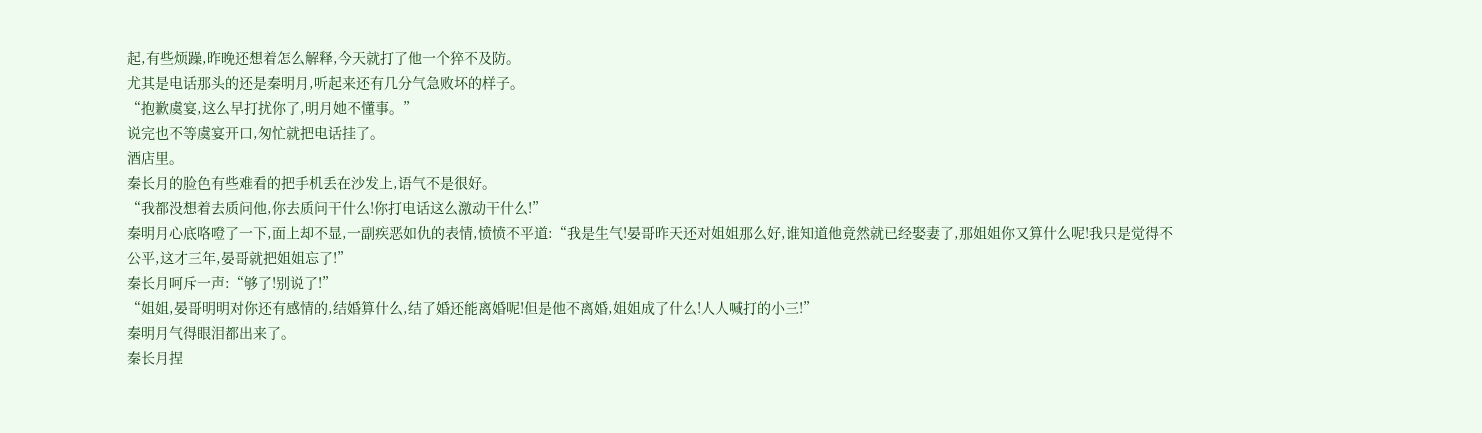起,有些烦躁,昨晚还想着怎么解释,今天就打了他一个猝不及防。
尤其是电话那头的还是秦明月,听起来还有几分气急败坏的样子。
“抱歉虞宴,这么早打扰你了,明月她不懂事。”
说完也不等虞宴开口,匆忙就把电话挂了。
酒店里。
秦长月的脸色有些难看的把手机丢在沙发上,语气不是很好。
“我都没想着去质问他,你去质问干什么!你打电话这么激动干什么!”
秦明月心底咯噔了一下,面上却不显,一副疾恶如仇的表情,愤愤不平道:“我是生气!晏哥昨天还对姐姐那么好,谁知道他竟然就已经娶妻了,那姐姐你又算什么呢!我只是觉得不公平,这才三年,晏哥就把姐姐忘了!”
秦长月呵斥一声:“够了!别说了!”
“姐姐,晏哥明明对你还有感情的,结婚算什么,结了婚还能离婚呢!但是他不离婚,姐姐成了什么!人人喊打的小三!”
秦明月气得眼泪都出来了。
秦长月捏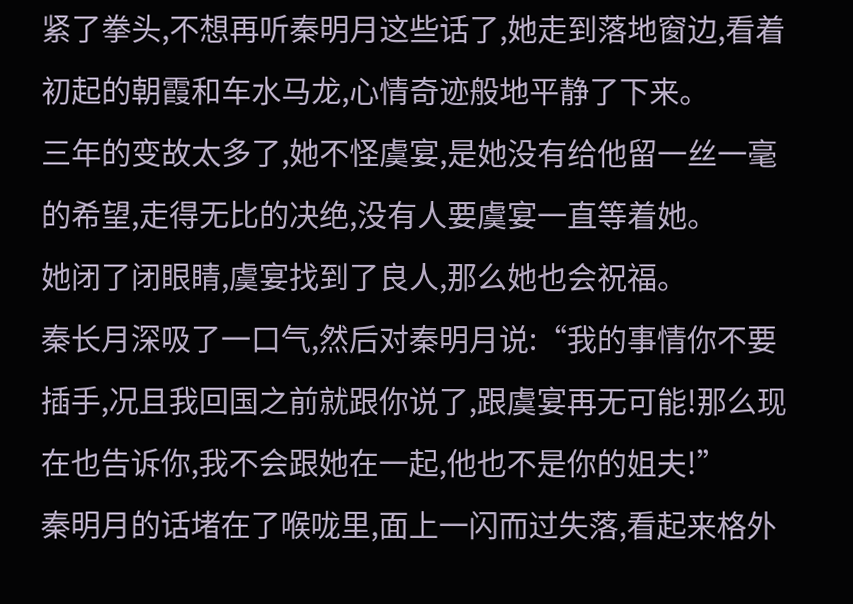紧了拳头,不想再听秦明月这些话了,她走到落地窗边,看着初起的朝霞和车水马龙,心情奇迹般地平静了下来。
三年的变故太多了,她不怪虞宴,是她没有给他留一丝一毫的希望,走得无比的决绝,没有人要虞宴一直等着她。
她闭了闭眼睛,虞宴找到了良人,那么她也会祝福。
秦长月深吸了一口气,然后对秦明月说:“我的事情你不要插手,况且我回国之前就跟你说了,跟虞宴再无可能!那么现在也告诉你,我不会跟她在一起,他也不是你的姐夫!”
秦明月的话堵在了喉咙里,面上一闪而过失落,看起来格外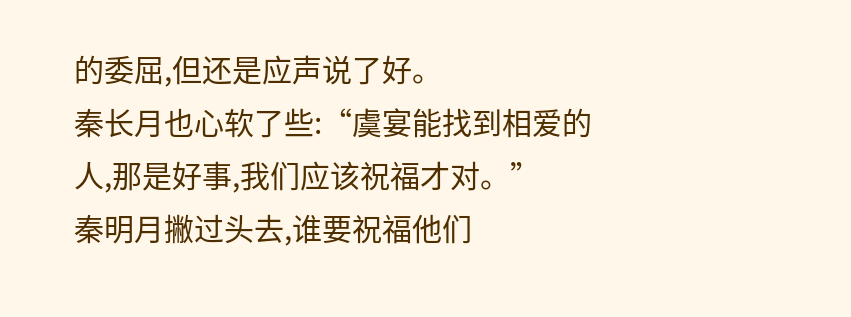的委屈,但还是应声说了好。
秦长月也心软了些:“虞宴能找到相爱的人,那是好事,我们应该祝福才对。”
秦明月撇过头去,谁要祝福他们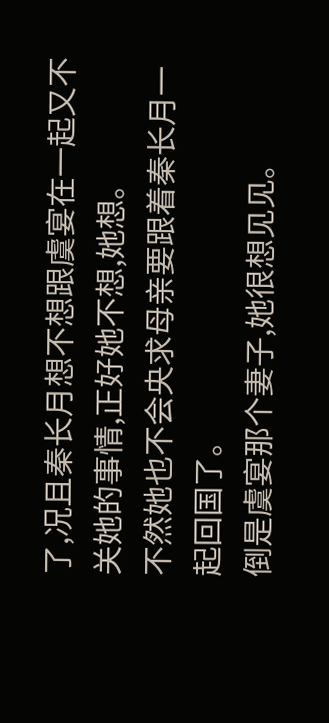了,况且秦长月想不想跟虞宴在一起又不关她的事情,正好她不想,她想。
不然她也不会央求母亲要跟着秦长月一起回国了。
倒是虞宴那个妻子,她很想见见。